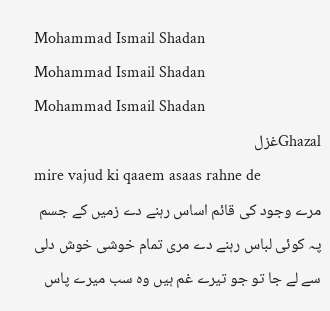Mohammad Ismail Shadan
Mohammad Ismail Shadan
Mohammad Ismail Shadan
Ghazalغزل
mire vajud ki qaaem asaas rahne de
مرے وجود کی قائم اساس رہنے دے زمیں کے جسم پہ کوئی لباس رہنے دے مری تمام خوشی خوش دلی سے لے جا تو جو تیرے غم ہیں وہ سب میرے پاس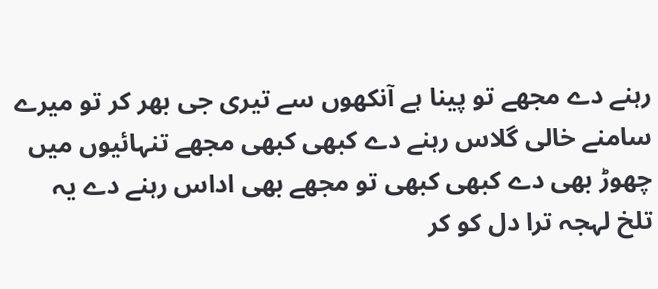رہنے دے مجھے تو پینا ہے آنکھوں سے تیری جی بھر کر تو میرے سامنے خالی گلاس رہنے دے کبھی کبھی مجھے تنہائیوں میں چھوڑ بھی دے کبھی کبھی تو مجھے بھی اداس رہنے دے یہ تلخ لہجہ ترا دل کو کر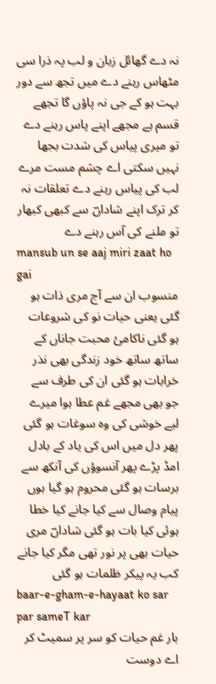نہ دے گھائل زبان و لب پہ ذرا سی مٹھاس رہنے دے میں تجھ سے دور بہت ہو کے جی نہ پاؤں گا تجھے قسم ہے مجھے اپنے پاس رہنے دے تو میری پیاس کی شدت بجھا نہیں سکتی اے چشم مست مرے لب کی پیاس رہنے دے تعلقات نہ کر ترک اپنے شاداںؔ سے کبھی کبھار تو ملنے کی آس رہنے دے
mansub un se aaj miri zaat ho gai
منسوب ان سے آج مری ذات ہو گئی یعنی حیات نو کی شروعات ہو گئی ناکامیٔ محبت جاناں کے ساتھ ساتھ خود زندگی بھی نذر خرابات ہو گئی ان کی طرف سے جو بھی مجھے غم عطا ہوا میرے لیے خوشی کی وہ سوغات ہو گئی پھر دل میں اس کی یاد کے بادل امڈ پڑے پھر آنسوؤں کی آنکھ سے برسات ہو گئی محروم ہو گیا ہوں پیام وصال سے کیا جانے کیا خطا ہوئی کیا بات ہو گئی شاداںؔ مری حیات بھی پر نور تھی مگر کیا جانے کب یہ پیکر ظلمات ہو گئی
baar-e-gham-e-hayaat ko sar par sameT kar
بار غم حیات کو سر پر سمیٹ کر اے دوست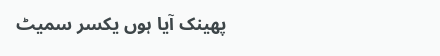پھینک آیا ہوں یکسر سمیٹ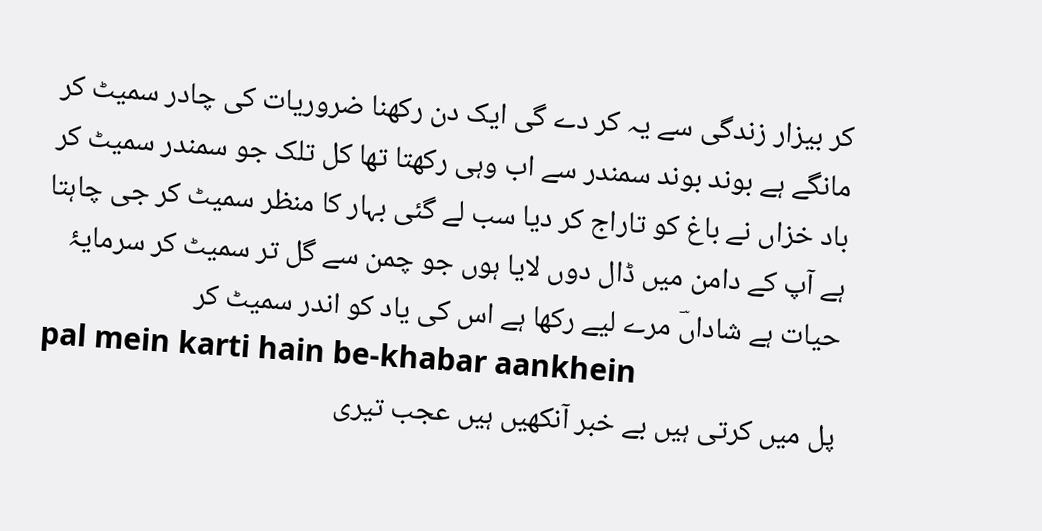کر بیزار زندگی سے یہ کر دے گی ایک دن رکھنا ضروریات کی چادر سمیٹ کر مانگے ہے بوند بوند سمندر سے اب وہی رکھتا تھا کل تلک جو سمندر سمیٹ کر باد خزاں نے باغ کو تاراج کر دیا سب لے گئی بہار کا منظر سمیٹ کر جی چاہتا ہے آپ کے دامن میں ڈال دوں لایا ہوں جو چمن سے گل تر سمیٹ کر سرمایۂ حیات ہے شاداںؔ مرے لیے رکھا ہے اس کی یاد کو اندر سمیٹ کر
pal mein karti hain be-khabar aankhein
پل میں کرتی ہیں بے خبر آنکھیں ہیں عجب تیری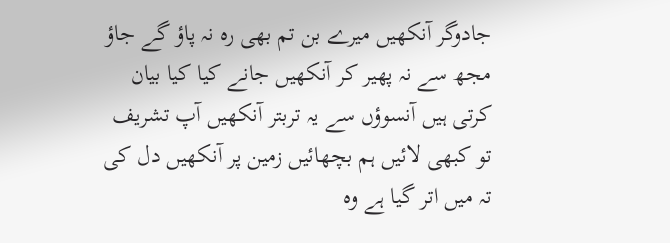جادوگر آنکھیں میرے بن تم بھی رہ نہ پاؤ گے جاؤ مجھ سے نہ پھیر کر آنکھیں جانے کیا کیا بیان کرتی ہیں آنسوؤں سے یہ تربتر آنکھیں آپ تشریف تو کبھی لائیں ہم بچھائیں زمین پر آنکھیں دل کی تہ میں اتر گیا ہے وہ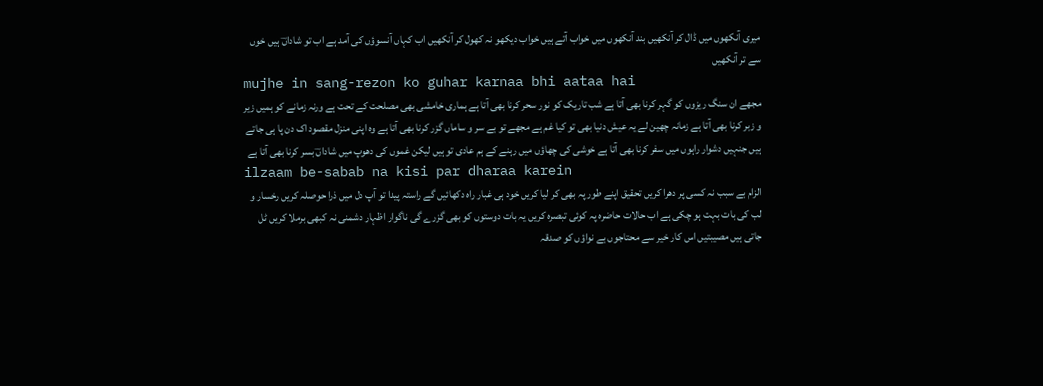میری آنکھوں میں ڈال کر آنکھیں بند آنکھوں میں خواب آتے ہیں خواب دیکھو نہ کھول کر آنکھیں اب کہاں آنسوؤں کی آمد ہے اب تو شاداںؔ ہیں خوں سے تر آنکھیں
mujhe in sang-rezon ko guhar karnaa bhi aataa hai
مجھے ان سنگ ریزوں کو گہر کرنا بھی آتا ہے شب تاریک کو نور سحر کرنا بھی آتا ہے ہماری خامشی بھی مصلحت کے تحت ہے ورنہ زمانے کو ہمیں زیر و زبر کرنا بھی آتا ہے زمانہ چھین لے یہ عیش دنیا بھی تو کیا غم ہے مجھے تو بے سر و ساماں گزر کرنا بھی آتا ہے وہ اپنی منزل مقصود اک دن پا ہی جاتے ہیں جنہیں دشوار راہوں میں سفر کرنا بھی آتا ہے خوشی کی چھاؤں میں رہنے کے ہم عادی تو ہیں لیکن غموں کی دھوپ میں شاداںؔ بسر کرنا بھی آتا ہے
ilzaam be-sabab na kisi par dharaa karein
الزام بے سبب نہ کسی پر دھرا کریں تحقیق اپنے طور پہ بھی کر لیا کریں خود ہی غبار راہ دکھائیں گے راستہ پیدا تو آپ دل میں ذرا حوصلہ کریں رخسار و لب کی بات بہت ہو چکی ہے اب حالات حاضرہ پہ کوئی تبصرہ کریں یہ بات دوستوں کو بھی گزرے گی ناگوار اظہار دشمنی نہ کبھی برملا کریں ٹل جاتی ہیں مصیبتیں اس کار خیر سے محتاجوں بے نواؤں کو صدقہ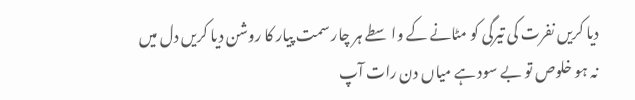دیا کریں نفرت کی تیرگی کو مٹانے کے واسطے ہر چار سمت پیار کا روشن دیا کریں دل میں نہ ہو خلوص تو بے سود ہے میاں دن رات آپ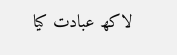لاکھ عبادت کیا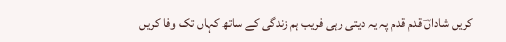کریں شاداںؔ قدم قدم پہ یہ دیتی رہی فریب ہم زندگی کے ساتھ کہاں تک وفا کریں